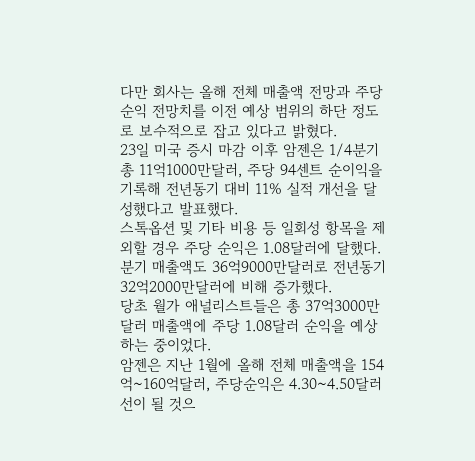다만 회사는 올해 전체 매출액 전망과 주당 순익 전망치를 이전 예상 범위의 하단 정도로 보수적으로 잡고 있다고 밝혔다.
23일 미국 증시 마감 이후 암젠은 1/4분기 총 11억1000만달러, 주당 94센트 순이익을 기록해 전년동기 대비 11% 실적 개선을 달성했다고 발표했다.
스톡옵션 및 기타 비용 등 일회성 항목을 제외할 경우 주당 순익은 1.08달러에 달했다.
분기 매출액도 36억9000만달러로 전년동기 32억2000만달러에 비해 증가했다.
당초 월가 애널리스트들은 총 37억3000만달러 매출액에 주당 1.08달러 순익을 예상하는 중이었다.
암젠은 지난 1월에 올해 전체 매출액을 154억~160억달러, 주당순익은 4.30~4.50달러 선이 될 것으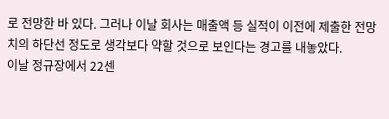로 전망한 바 있다. 그러나 이날 회사는 매출액 등 실적이 이전에 제출한 전망치의 하단선 정도로 생각보다 약할 것으로 보인다는 경고를 내놓았다.
이날 정규장에서 22센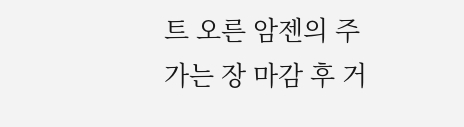트 오른 암젠의 주가는 장 마감 후 거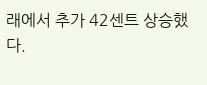래에서 추가 42센트 상승했다.